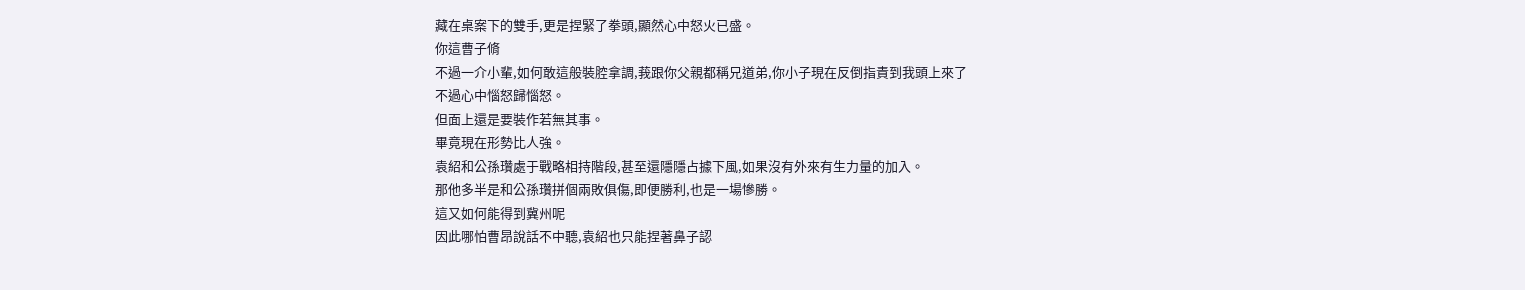藏在桌案下的雙手,更是捏緊了拳頭,顯然心中怒火已盛。
你這曹子脩
不過一介小輩,如何敢這般裝腔拿調,莪跟你父親都稱兄道弟,你小子現在反倒指責到我頭上來了
不過心中惱怒歸惱怒。
但面上還是要裝作若無其事。
畢竟現在形勢比人強。
袁紹和公孫瓚處于戰略相持階段,甚至還隱隱占據下風,如果沒有外來有生力量的加入。
那他多半是和公孫瓚拼個兩敗俱傷,即便勝利,也是一場慘勝。
這又如何能得到冀州呢
因此哪怕曹昂說話不中聽,袁紹也只能捏著鼻子認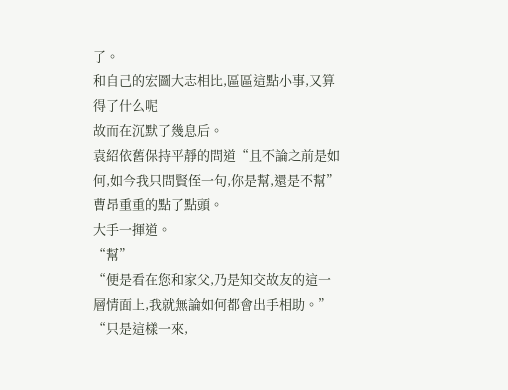了。
和自己的宏圖大志相比,區區這點小事,又算得了什么呢
故而在沉默了幾息后。
袁紹依舊保持平靜的問道“且不論之前是如何,如今我只問賢侄一句,你是幫,還是不幫”
曹昂重重的點了點頭。
大手一揮道。
“幫”
“便是看在您和家父,乃是知交故友的這一層情面上,我就無論如何都會出手相助。”
“只是這樣一來,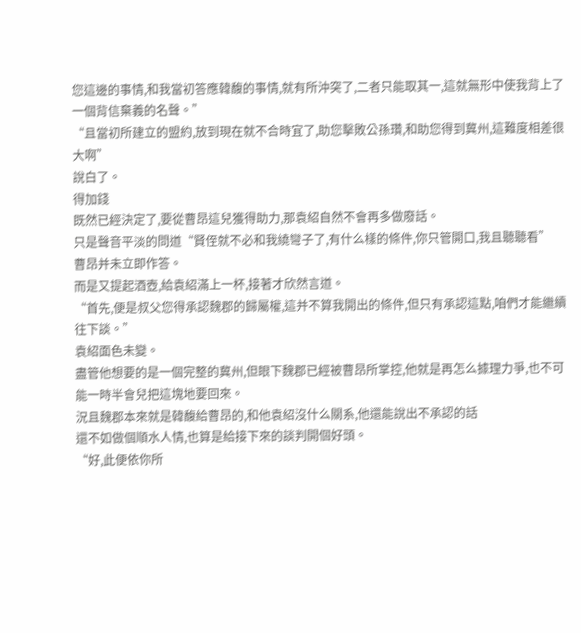您這邊的事情,和我當初答應韓馥的事情,就有所沖突了,二者只能取其一,這就無形中使我背上了一個背信棄義的名聲。”
“且當初所建立的盟約,放到現在就不合時宜了,助您擊敗公孫瓚,和助您得到冀州,這難度相差很大啊”
說白了。
得加錢
既然已經決定了,要從曹昂這兒獲得助力,那袁紹自然不會再多做廢話。
只是聲音平淡的問道“賢侄就不必和我繞彎子了,有什么樣的條件,你只管開口,我且聽聽看”
曹昂并未立即作答。
而是又提起酒壺,給袁紹滿上一杯,接著才欣然言道。
“首先,便是叔父您得承認魏郡的歸屬權,這并不算我開出的條件,但只有承認這點,咱們才能繼續往下談。”
袁紹面色未變。
盡管他想要的是一個完整的冀州,但眼下魏郡已經被曹昂所掌控,他就是再怎么據理力爭,也不可能一時半會兒把這塊地要回來。
況且魏郡本來就是韓馥給曹昂的,和他袁紹沒什么關系,他還能說出不承認的話
還不如做個順水人情,也算是給接下來的談判開個好頭。
“好,此便依你所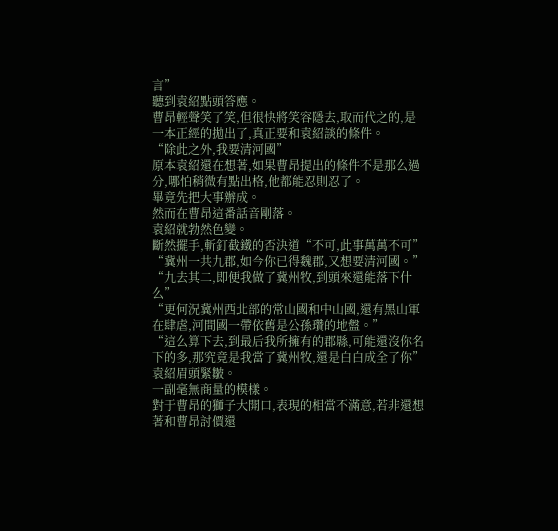言”
聽到袁紹點頭答應。
曹昂輕聲笑了笑,但很快將笑容隱去,取而代之的,是一本正經的拋出了,真正要和袁紹談的條件。
“除此之外,我要清河國”
原本袁紹還在想著,如果曹昂提出的條件不是那么過分,哪怕稍微有點出格,他都能忍則忍了。
畢竟先把大事辦成。
然而在曹昂這番話音剛落。
袁紹就勃然色變。
斷然擺手,斬釘截鐵的否決道“不可,此事萬萬不可”
“冀州一共九郡,如今你已得魏郡,又想要清河國。”
“九去其二,即便我做了冀州牧,到頭來還能落下什么”
“更何況冀州西北部的常山國和中山國,還有黑山軍在肆虐,河間國一帶依舊是公孫瓚的地盤。”
“這么算下去,到最后我所擁有的郡縣,可能還沒你名下的多,那究竟是我當了冀州牧,還是白白成全了你”
袁紹眉頭緊皺。
一副毫無商量的模樣。
對于曹昂的獅子大開口,表現的相當不滿意,若非還想著和曹昂討價還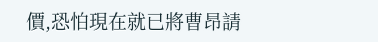價,恐怕現在就已將曹昂請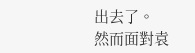出去了。
然而面對袁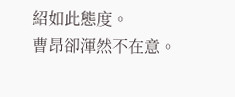紹如此態度。
曹昂卻渾然不在意。